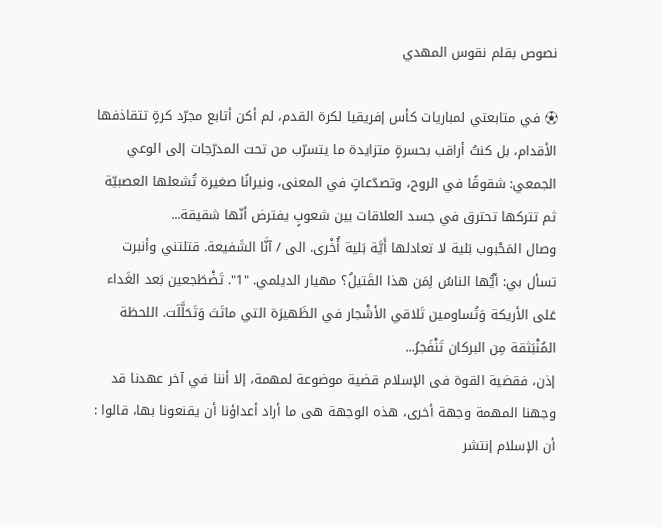نصوص بقلم نقوس المهدي

⚽ في متابعتي لمباريات كأس إفريقيا لكرة القدم، لم أكن أتابع مجرّد كرةٍ تتقاذفها الأقدام، بل كنتُ أراقب بحسرةٍ متزايدة ما يتسرّب من تحت المدرّجات إلى الوعي الجمعي: شقوقًا في الروح، وتصدّعاتٍ في المعنى، ونيرانًا صغيرة تُشعلها العصبيّة ثم تتركها تحترق في جسد العلاقات بين شعوبٍ يفترض أنّها شقيقة...
وصال المَحْبوب بَلية لا تعادلها أَيَّة بَلية أُخْرى. الى / آنَّا الشَفيعة. قتلتني وأنبرت تسأل بي: أيُّها الناسُ لِمَن هذا القَتيلُ؟ مهيار الديلمي. "1". تَضْطَجعين بَعد الغَداء عَلى الأريكة وَتُساومين تَلاقي الأشْجار في الظَهيرَة التي ماتَتَ وَتَحَلَّلَت. اللحظة المُنْبَثقة مِن البركان تَنْفَجرُ...
إذن، فقضية القوة فى الإسلام قضية موضوعة لمهمة، إلا أننا في آخر عهدنا قد وجهنا المهمة وجهة أخرى، هذه الوجهة هى ما أراد أعداؤنا أن يقنعونا بها، قالوا : أن الإسلام إنتشر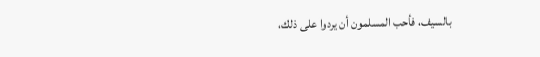بالسيف، فأحب المسلمون أن يردوا على ذلك،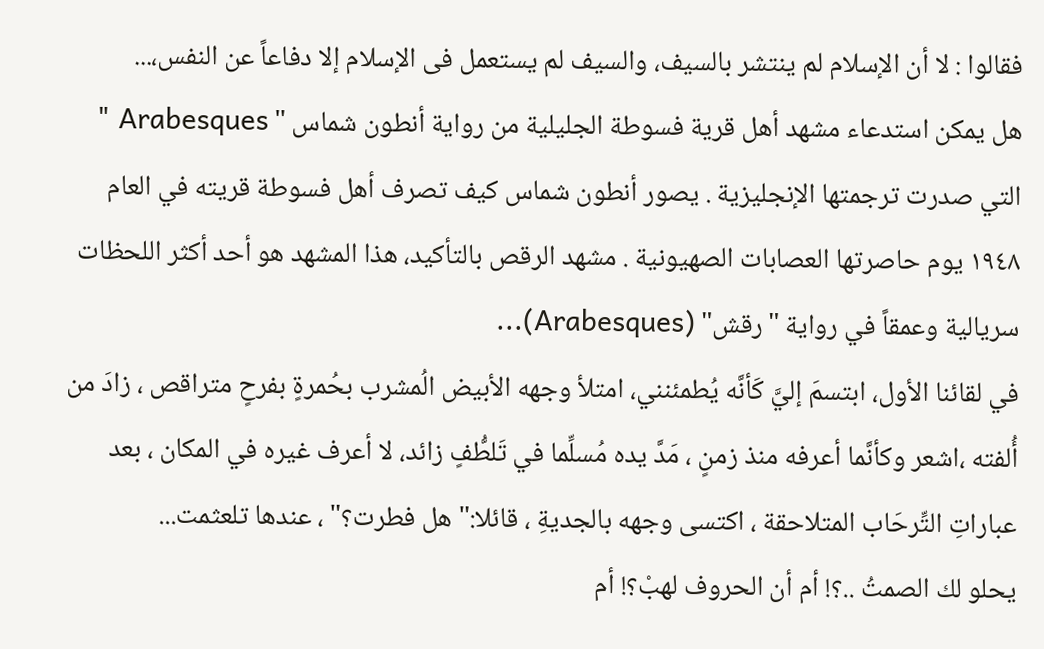فقالوا : لا أن الإسلام لم ينتشر بالسيف، والسيف لم يستعمل فى الإسلام إلا دفاعاً عن النفس،...
هل يمكن استدعاء مشهد أهل قرية فسوطة الجليلية من رواية أنطون شماس " Arabesques " التي صدرت ترجمتها الإنجليزية . يصور أنطون شماس كيف تصرف أهل فسوطة قريته في العام ١٩٤٨ يوم حاصرتها العصابات الصهيونية . مشهد الرقص بالتأكيد، هذا المشهد هو أحد أكثر اللحظات سريالية وعمقاً في رواية "رقش" (Arabesques)...
في لقائنا الأول، ابتسمَ إليَّ كَأنَّه يُطمئنني، امتلأ وجهه الأبيض الُمشرب بحُمرةٍ بفرحٍ متراقص ، زادَ من أُلفته ،اشعر وكأنَّما أعرفه منذ زمنٍ ، مَدَّ يده مُسلِّما في تَلطُّفٍ زائد، لا أعرف غيره في المكان ، بعد عباراتِ التِّرحَاب المتلاحقة ، اكتسى وجهه بالجديةِ ، قائلا:" هل فطرت؟" ، عندها تلعثمت...
يحلو لك الصمتُ ..؟! أم أن الحروف لهبْ؟! أم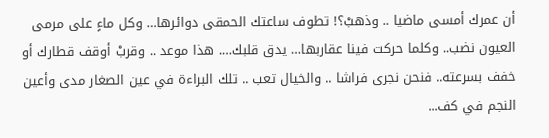أن عمرك أمسى ماضيا .. وذهبْ؟! تطوف ساعتك الحمقى دوائرها… وكل ماءٍ على مرمى العيون نضب.. وكلما حركت فينا عقاربها… يدق قلبك…. هذا موعد .. وقربْ أوقف قطارك أو خفف بسرعته.. فنحن نجرى فراشا .. والخيال تعب .. تلك البراءة في عين الصغار مدى وأعين النجم في كف...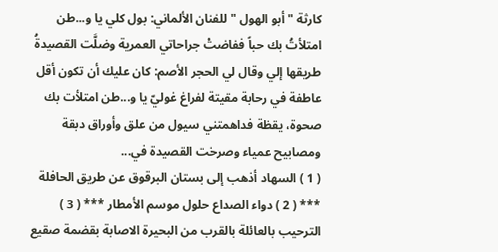كارثة " أبو الهول " للفنان الألماني: بول كلي يا و...طن امتلأتُ بك حباً ففاضتْ جراحاتي العمرية وضلَّت القصيدةُ طريقها إلي وقال لي الحجر الأصم: كان عليك أن تكون أقل عاطفة في رحابة مقيتة لفراغ غوليّ يا و...طن امتلأت بك صحوة، يقظة فداهمتني سيول من علق وأوراق دبقة ومصابيح عمياء وصرخت القصيدة في...
( 1 ) السهاد أذهب إلى بستان البرقوق عن طريق الحافلة *** ( 2 ) دواء الصداع حلول موسم الأمطار *** ( 3 ) الترحيب بالعائلة بالقرب من البحيرة الاصابة بقضمة صقيع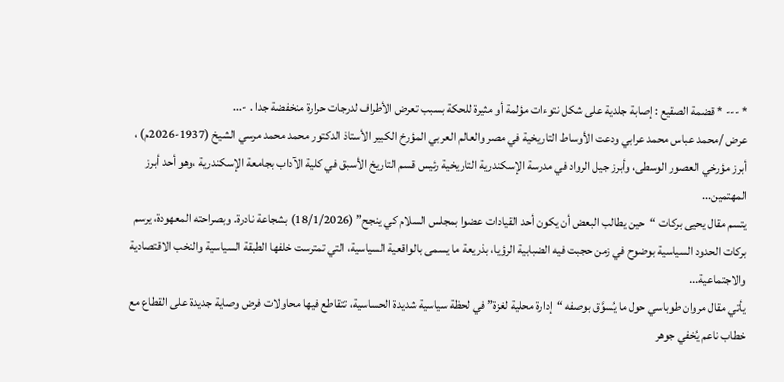* --- * قضمة الصقيع : إصابة جلدية على شكل نتوءات مؤلمة أو مثيرة للحكة بسبب تعرض الأطراف لدرجات حرارة منخفضة جدا . -...
عرض /محمد عباس محمد عرابي ودعت الأوساط التاريخية في مصر والعالم العربي المؤرخ الكبير الأستاذ الدكتور محمد محمد مرسي الشيخ (1937-2026م) ، أبرز مؤرخي العصور الوسطى، وأبرز جيل الرواد في مدرسة الإسكندرية التاريخية رئيس قسم التاريخ الأسبق في كلية الآداب بجامعة الإسكندرية ،وهو أحد أبرز المهتمين...
يتسم مقال يحيى بركات “حين يطالب البعض أن يكون أحد القيادات عضوا بمجلس السلام كي ينجح” (18/1/2026) بشجاعة نادرة. وبصراحته المعهودة، يرسم بركات الحدود السياسية بوضوح في زمن حجبت فيه الضبابية الرؤيا، بذريعة ما يسمى بالواقعية السياسية، التي تمترست خلفها الطبقة السياسية والنخب الاقتصادية والاجتماعية...
يأتي مقال مروان طوباسي حول ما يُسوَّق بوصفه “إدارة محلية لغزة” في لحظة سياسية شديدة الحساسية، تتقاطع فيها محاولات فرض وصاية جديدة على القطاع مع خطاب ناعم يُخفي جوهر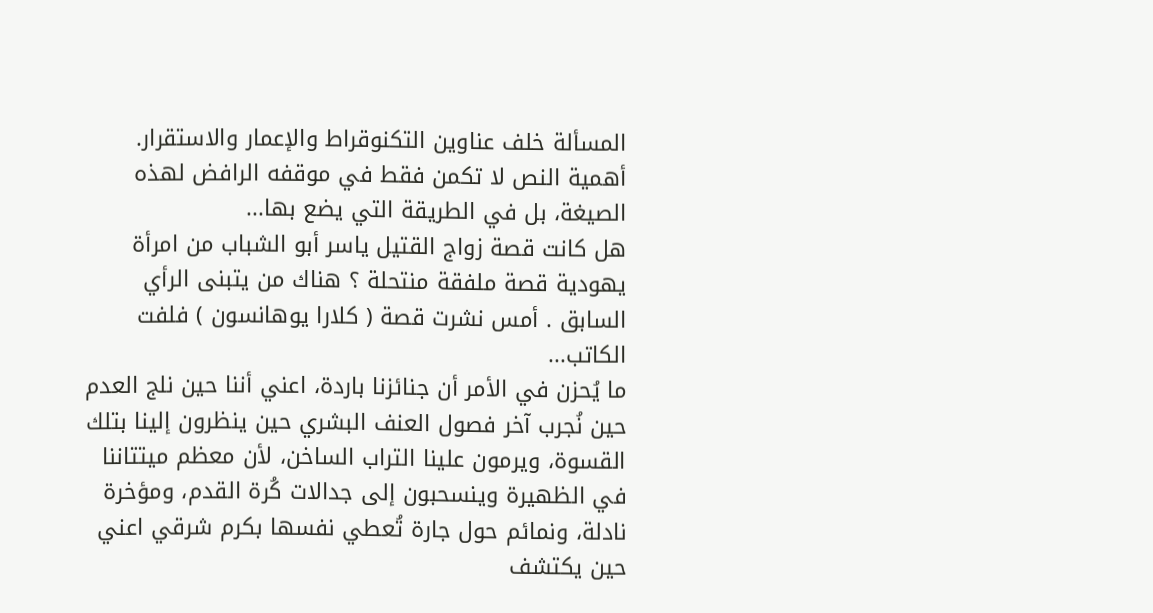المسألة خلف عناوين التكنوقراط والإعمار والاستقرار. أهمية النص لا تكمن فقط في موقفه الرافض لهذه الصيغة، بل في الطريقة التي يضع بها...
هل كانت قصة زواج القتيل ياسر أبو الشباب من امرأة يهودية قصة ملفقة منتحلة ؟ هناك من يتبنى الرأي السابق . أمس نشرت قصة ( كلارا يوهانسون ) فلفت الكاتب...
ما يُحزن في الأمر أن جنائزنا باردة، اعني أننا حين نلج العدم حين نُجرب آخر فصول العنف البشري حين ينظرون إلينا بتلك القسوة، ويرمون علينا التراب الساخن، لأن معظم ميتتاننا في الظهيرة وينسحبون إلى جدالات كُرة القدم، ومؤخرة نادلة، ونمائم حول جارة تُعطي نفسها بكرم شرقي اعني حين يكتشف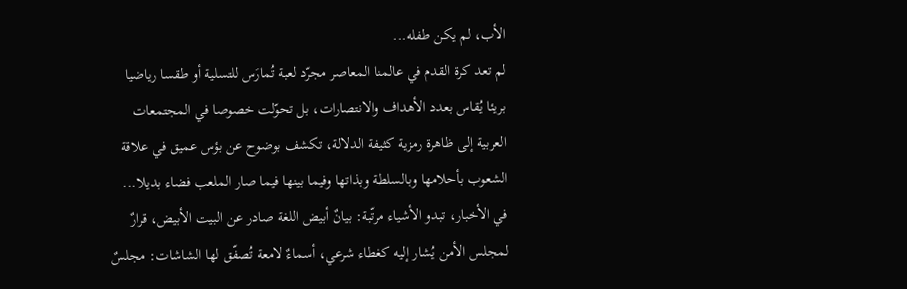الأب، لم يكن طفله...
لم تعد كرة القدم في عالمنا المعاصر مجرّد لعبة تُمارَس للتسلية أو طقسا رياضيا بريئا يُقاس بعدد الأهداف والانتصارات، بل تحوّلت خصوصا في المجتمعات العربية إلى ظاهرة رمزية كثيفة الدلالة، تكشف بوضوح عن بؤس عميق في علاقة الشعوب بأحلامها وبالسلطة وبذاتها وفيما بينها فيما صار الملعب فضاء بديلا...
في الأخبار، تبدو الأشياء مرتّبة: بيانٌ أبيض اللغة صادر عن البيت الأبيض، قرارٌ لمجلس الأمن يُشار إليه كغطاء شرعي، أسماءٌ لامعة تُصفّق لها الشاشات: مجلسٌ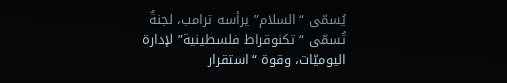يُسمّى “السلام” يرأسه ترامب، لجنةٌ تُسمّى “تكنوقراط فلسطينية” لإدارة اليوميّات، وقوة “استقرار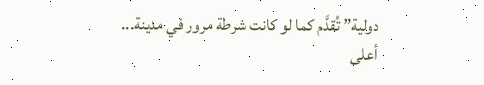دولية” تُقدَّم كما لو كانت شرطة مرور في مدينة...
أعلى